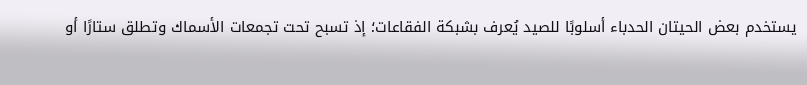يستخدم بعض الحيتان الحدباء أسلوبًا للصيد يُعرف بشبكة الفقاعات؛ إذ تسبح تحت تجمعات الأسماك وتطلق ستارًا أو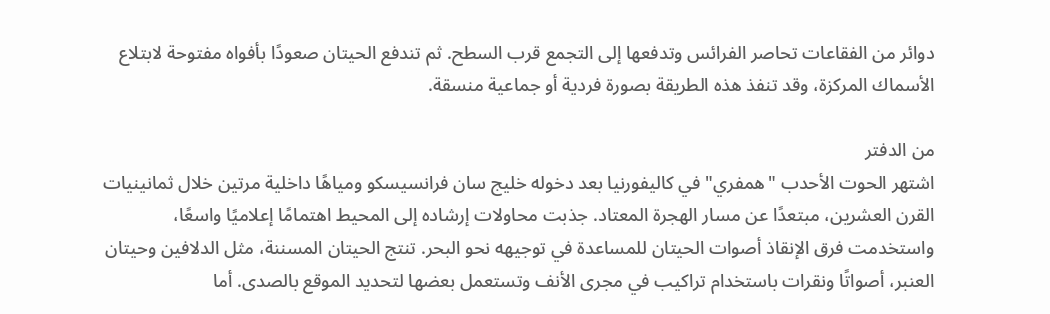دوائر من الفقاعات تحاصر الفرائس وتدفعها إلى التجمع قرب السطح. ثم تندفع الحيتان صعودًا بأفواه مفتوحة لابتلاع الأسماك المركزة، وقد تنفذ هذه الطريقة بصورة فردية أو جماعية منسقة.

من الدفتر
اشتهر الحوت الأحدب "همفري" في كاليفورنيا بعد دخوله خليج سان فرانسيسكو ومياهًا داخلية مرتين خلال ثمانينيات القرن العشرين، مبتعدًا عن مسار الهجرة المعتاد. جذبت محاولات إرشاده إلى المحيط اهتمامًا إعلاميًا واسعًا، واستخدمت فرق الإنقاذ أصوات الحيتان للمساعدة في توجيهه نحو البحر. تنتج الحيتان المسننة، مثل الدلافين وحيتان العنبر، أصواتًا ونقرات باستخدام تراكيب في مجرى الأنف وتستعمل بعضها لتحديد الموقع بالصدى. أما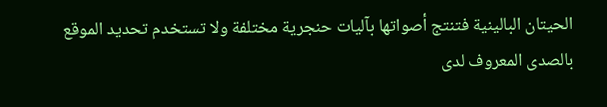الحيتان البالينية فتنتج أصواتها بآليات حنجرية مختلفة ولا تستخدم تحديد الموقع بالصدى المعروف لدى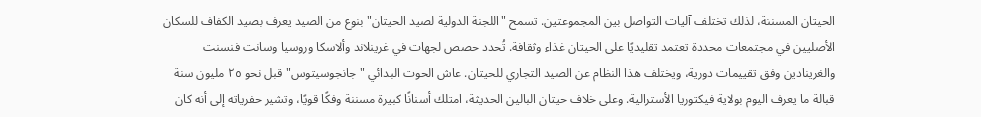الحيتان المسننة، لذلك تختلف آليات التواصل بين المجموعتين. تسمح "اللجنة الدولية لصيد الحيتان" بنوع من الصيد يعرف بصيد الكفاف للسكان الأصليين في مجتمعات محددة تعتمد تقليديًا على الحيتان غذاء وثقافة. تُحدد حصص لجهات في غرينلاند وألاسكا وروسيا وسانت فنسنت والغرينادين وفق تقييمات دورية، ويختلف هذا النظام عن الصيد التجاري للحيتان. عاش الحوت البدائي "جانجوسيتوس" قبل نحو ٢٥ مليون سنة قبالة ما يعرف اليوم بولاية فيكتوريا الأسترالية. وعلى خلاف حيتان البالين الحديثة، امتلك أسنانًا كبيرة مسننة وفكًا قويًا، وتشير حفرياته إلى أنه كان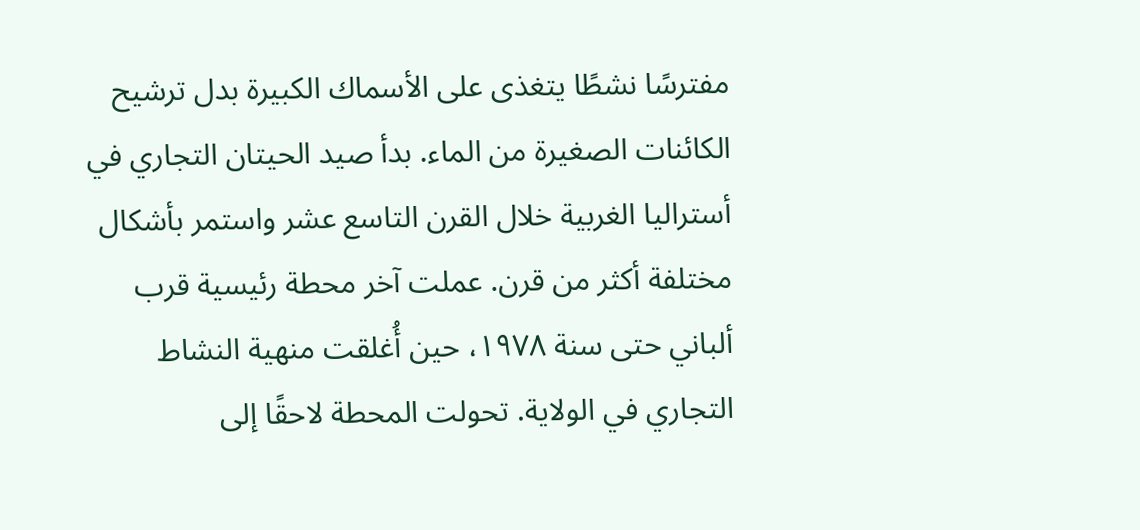مفترسًا نشطًا يتغذى على الأسماك الكبيرة بدل ترشيح الكائنات الصغيرة من الماء. بدأ صيد الحيتان التجاري في أستراليا الغربية خلال القرن التاسع عشر واستمر بأشكال مختلفة أكثر من قرن. عملت آخر محطة رئيسية قرب ألباني حتى سنة ١٩٧٨، حين أُغلقت منهية النشاط التجاري في الولاية. تحولت المحطة لاحقًا إلى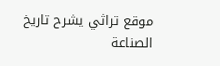موقع تراثي يشرح تاريخ الصناعة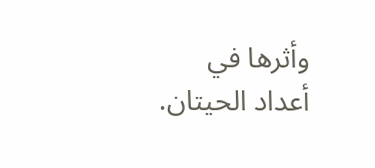وأثرها في أعداد الحيتان.